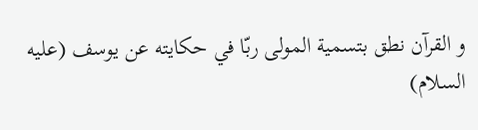و القرآن نطق بتسمية المولى ربّا في حكايته عن يوسف (عليه السلام)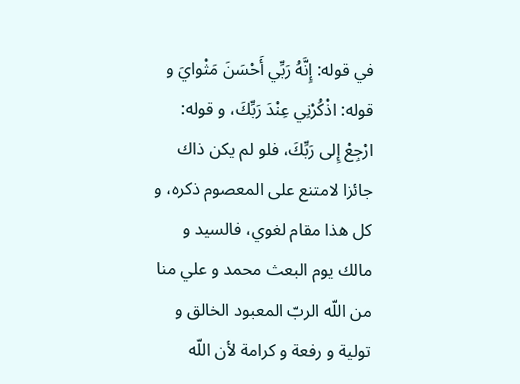في قوله: إِنَّهُ رَبِّي أَحْسَنَ مَثْوايَ و قوله: اذْكُرْنِي عِنْدَ رَبِّكَ، و قوله: ارْجِعْ إِلى رَبِّكَ، فلو لم يكن ذاك جائزا لامتنع على المعصوم ذكره، و كل هذا مقام لغوي، فالسيد و مالك يوم البعث محمد و علي منا من اللّه الربّ المعبود الخالق و تولية و رفعة و كرامة لأن اللّه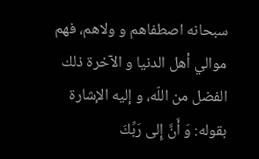سبحانه اصطفاهم و ولاهم، فهم موالي أهل الدنيا و الآخرة ذلك الفضل من اللّه، و إليه الإشارة بقوله: وَ أَنَّ إِلى رَبِّكَ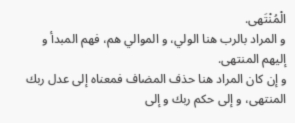الْمُنْتَهى.
و المراد بالرب هنا الولي، و الموالي هم، فهم المبدأ و إليهم المنتهى.
و إن كان المراد هنا حذف المضاف فمعناه إلى عدل ربك المنتهى، و إلى حكم ربك و إلى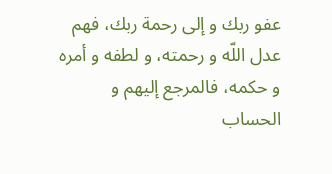عفو ربك و إلى رحمة ربك، فهم عدل اللّه و رحمته، و لطفه و أمره و حكمه، فالمرجع إليهم و الحساب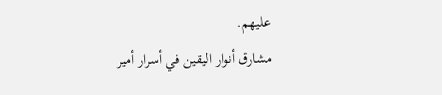عليهم.
مشارق أنوار اليقين في أسرار أمير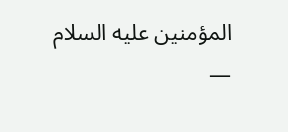المؤمنين عليه السلام —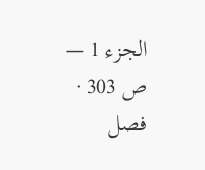الجزء 1 — ص 303 · فصل